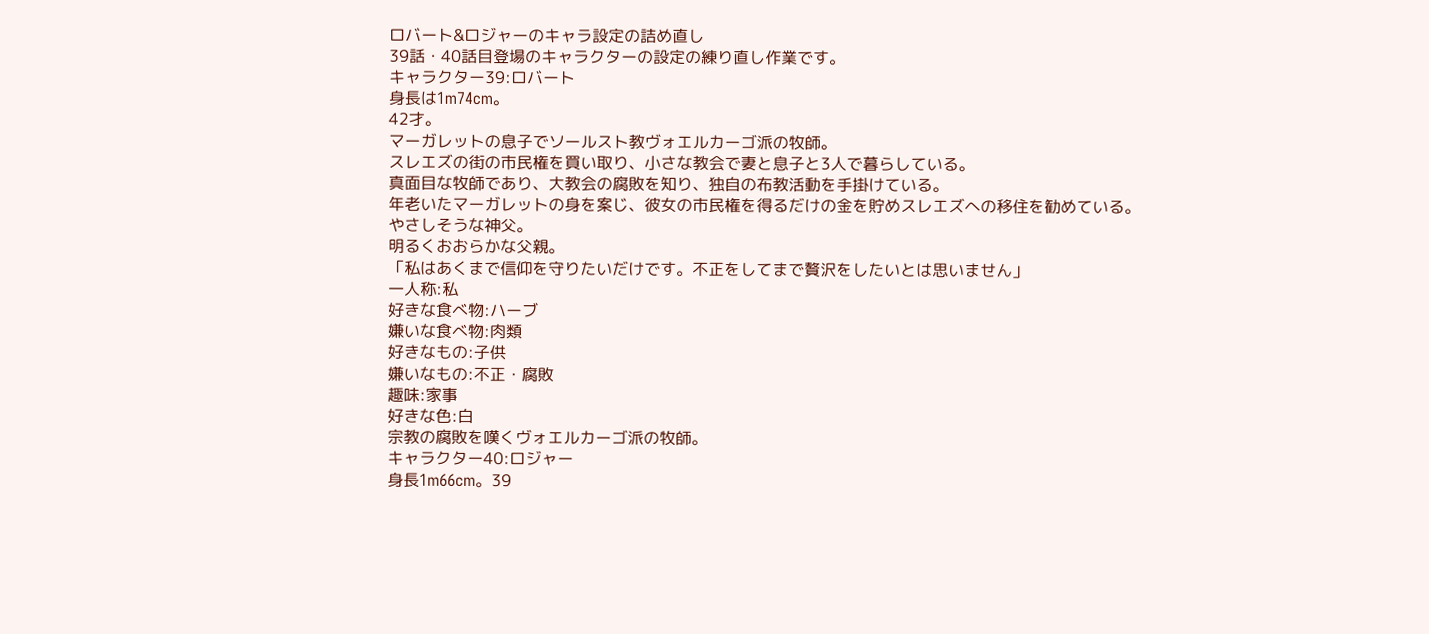ロバート&ロジャーのキャラ設定の詰め直し
39話・40話目登場のキャラクターの設定の練り直し作業です。
キャラクター39:ロバート
身長は1m74cm。
42才。
マーガレットの息子でソールスト教ヴォエルカーゴ派の牧師。
スレエズの街の市民権を買い取り、小さな教会で妻と息子と3人で暮らしている。
真面目な牧師であり、大教会の腐敗を知り、独自の布教活動を手掛けている。
年老いたマーガレットの身を案じ、彼女の市民権を得るだけの金を貯めスレエズへの移住を勧めている。
やさしそうな神父。
明るくおおらかな父親。
「私はあくまで信仰を守りたいだけです。不正をしてまで贅沢をしたいとは思いません」
一人称:私
好きな食べ物:ハーブ
嫌いな食べ物:肉類
好きなもの:子供
嫌いなもの:不正・腐敗
趣味:家事
好きな色:白
宗教の腐敗を嘆くヴォエルカーゴ派の牧師。
キャラクター40:ロジャー
身長1m66cm。39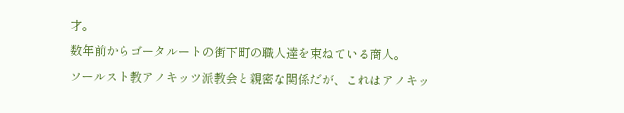才。
数年前からゴータルートの街下町の職人達を束ねている商人。
ソールスト教アノキッツ派教会と親密な関係だが、これはアノキッ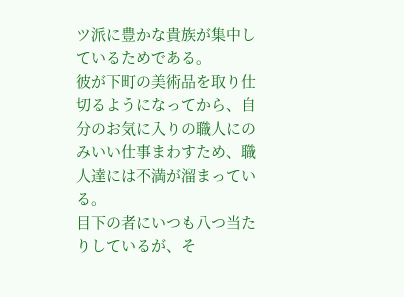ツ派に豊かな貴族が集中しているためである。
彼が下町の美術品を取り仕切るようになってから、自分のお気に入りの職人にのみいい仕事まわすため、職人達には不満が溜まっている。
目下の者にいつも八つ当たりしているが、そ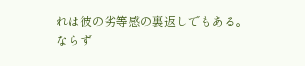れは彼の劣等感の裏返しでもある。
ならず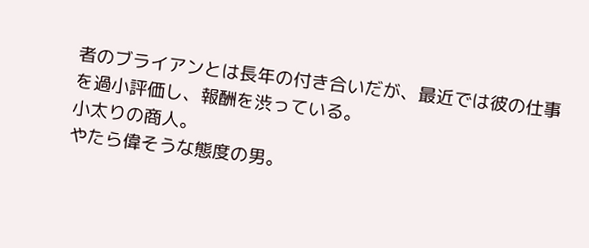者のブライアンとは長年の付き合いだが、最近では彼の仕事を過小評価し、報酬を渋っている。
小太りの商人。
やたら偉そうな態度の男。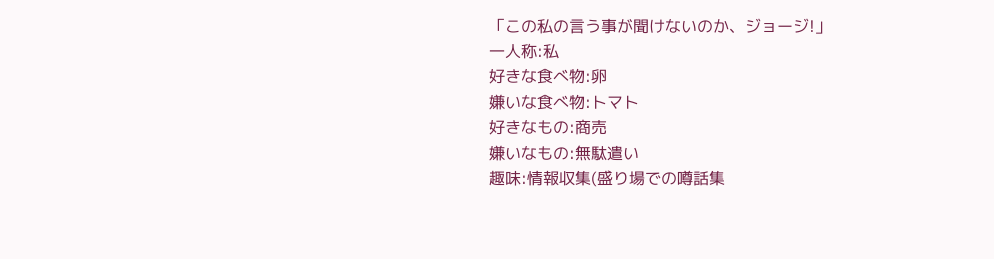「この私の言う事が聞けないのか、ジョージ!」
一人称:私
好きな食べ物:卵
嫌いな食べ物:トマト
好きなもの:商売
嫌いなもの:無駄遣い
趣味:情報収集(盛り場での噂話集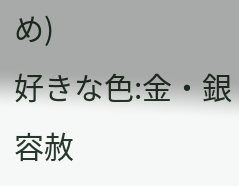め)
好きな色:金・銀
容赦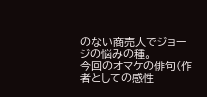のない商売人でジョージの悩みの種。
今回のオマケの俳句(作者としての感性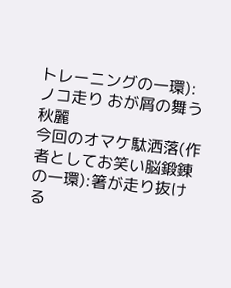トレーニングの一環):ノコ走り おが屑の舞う 秋麗
今回のオマケ駄洒落(作者としてお笑い脳鍛錬の一環):箸が走り抜ける